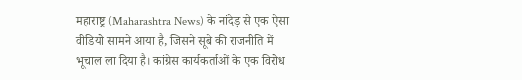महाराष्ट्र (Maharashtra News) के नांदेड़ से एक ऐसा वीडियो सामने आया है, जिसने सूबे की राजनीति में भूचाल ला दिया है। कांग्रेस कार्यकर्ताओं के एक विरोध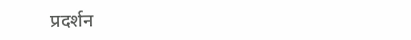प्रदर्शन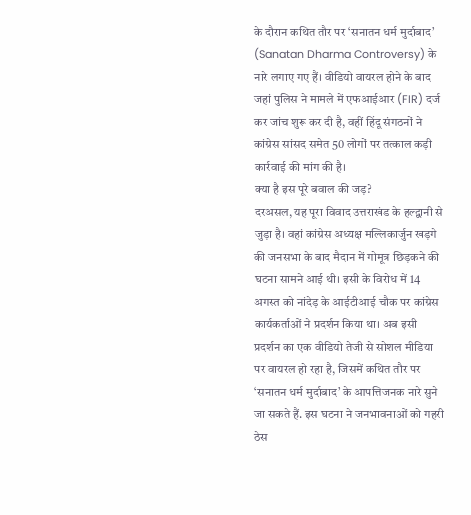के दौरान कथित तौर पर ‘सनातन धर्म मुर्दाबाद’ (Sanatan Dharma Controversy) के नारे लगाए गए हैं। वीडियो वायरल होने के बाद जहां पुलिस ने मामले में एफआईआर (FIR) दर्ज कर जांच शुरू कर दी है, वहीं हिंदू संगठनों ने कांग्रेस सांसद समेत 50 लोगों पर तत्काल कड़ी कार्रवाई की मांग की है।
क्या है इस पूरे बवाल की जड़?
दरअसल, यह पूरा विवाद उत्तराखंड के हल्द्वानी से जुड़ा है। वहां कांग्रेस अध्यक्ष मल्लिकार्जुन खड़गे की जनसभा के बाद मैदान में गोमूत्र छिड़कने की घटना सामने आई थी। इसी के विरोध में 14 अगस्त को नांदेड़ के आईटीआई चौक पर कांग्रेस कार्यकर्ताओं ने प्रदर्शन किया था। अब इसी प्रदर्शन का एक वीडियो तेजी से सोशल मीडिया पर वायरल हो रहा है, जिसमें कथित तौर पर ‘सनातन धर्म मुर्दाबाद’ के आपत्तिजनक नारे सुने जा सकते हैं. इस घटना ने जनभावनाओं को गहरी ठेस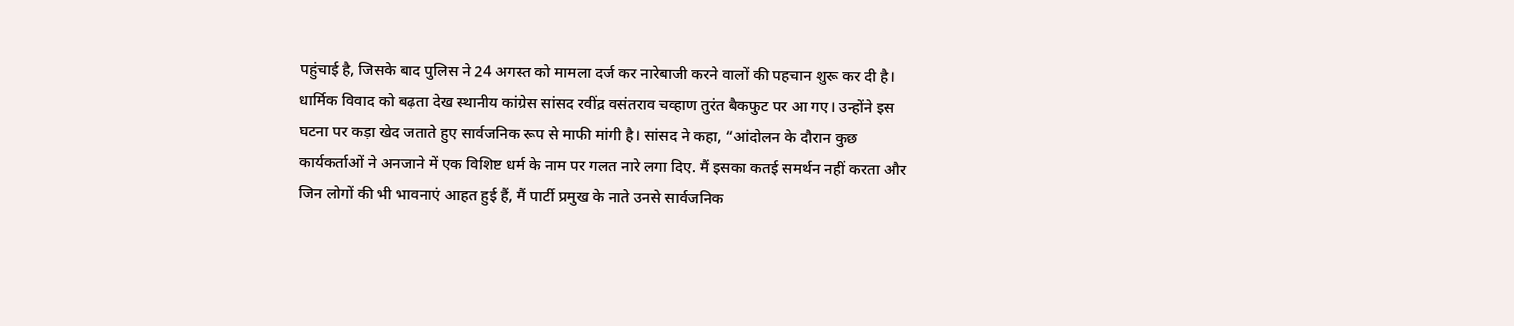पहुंचाई है, जिसके बाद पुलिस ने 24 अगस्त को मामला दर्ज कर नारेबाजी करने वालों की पहचान शुरू कर दी है।
धार्मिक विवाद को बढ़ता देख स्थानीय कांग्रेस सांसद रवींद्र वसंतराव चव्हाण तुरंत बैकफुट पर आ गए। उन्होंने इस घटना पर कड़ा खेद जताते हुए सार्वजनिक रूप से माफी मांगी है। सांसद ने कहा, “आंदोलन के दौरान कुछ कार्यकर्ताओं ने अनजाने में एक विशिष्ट धर्म के नाम पर गलत नारे लगा दिए. मैं इसका कतई समर्थन नहीं करता और जिन लोगों की भी भावनाएं आहत हुई हैं, मैं पार्टी प्रमुख के नाते उनसे सार्वजनिक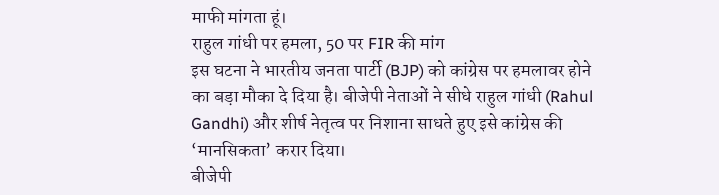माफी मांगता हूं।
राहुल गांधी पर हमला, 50 पर FIR की मांग
इस घटना ने भारतीय जनता पार्टी (BJP) को कांग्रेस पर हमलावर होने का बड़ा मौका दे दिया है। बीजेपी नेताओं ने सीधे राहुल गांधी (Rahul Gandhi) और शीर्ष नेतृत्व पर निशाना साधते हुए इसे कांग्रेस की ‘मानसिकता’ करार दिया।
बीजेपी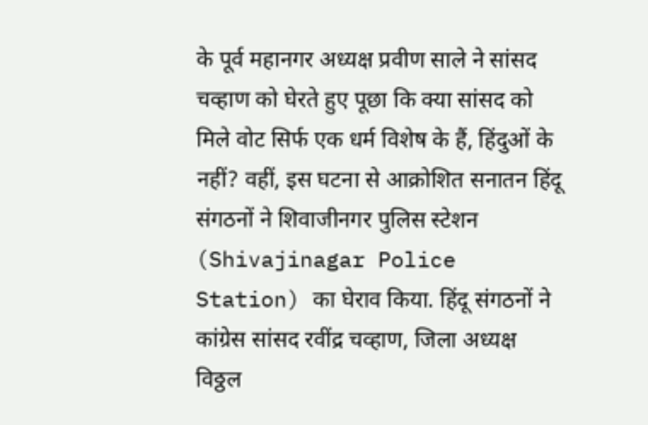के पूर्व महानगर अध्यक्ष प्रवीण साले ने सांसद चव्हाण को घेरते हुए पूछा कि क्या सांसद को मिले वोट सिर्फ एक धर्म विशेष के हैं, हिंदुओं के नहीं? वहीं, इस घटना से आक्रोशित सनातन हिंदू संगठनों ने शिवाजीनगर पुलिस स्टेशन (Shivajinagar Police Station) का घेराव किया. हिंदू संगठनों ने कांग्रेस सांसद रवींद्र चव्हाण, जिला अध्यक्ष विठ्ठल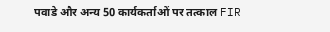पवाडे और अन्य 50 कार्यकर्ताओं पर तत्काल FIR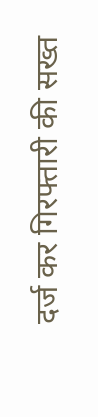दर्ज कर गिरफ्तारी की सख्त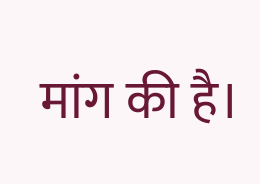मांग की है।